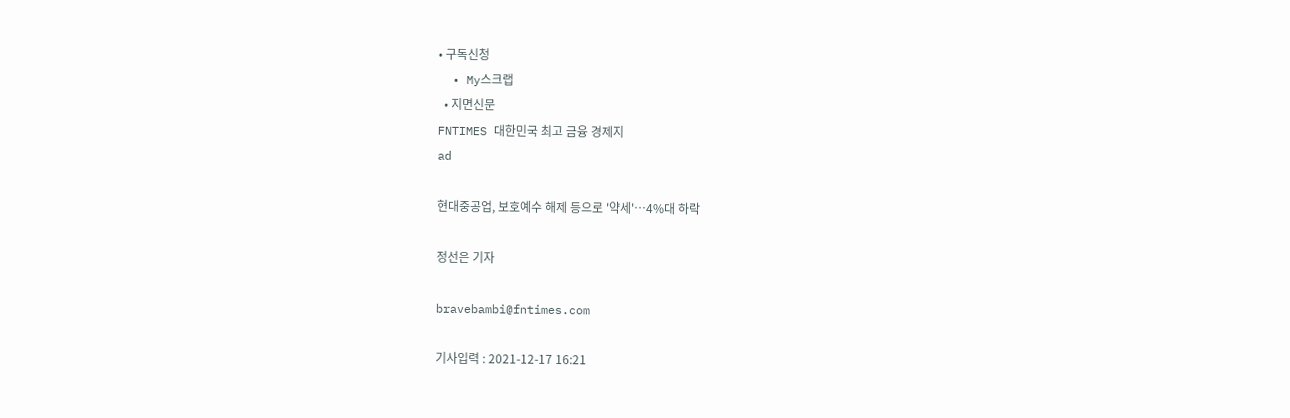• 구독신청
  • My스크랩
  • 지면신문
FNTIMES 대한민국 최고 금융 경제지
ad

현대중공업, 보호예수 해제 등으로 '약세'…4%대 하락

정선은 기자

bravebambi@fntimes.com

기사입력 : 2021-12-17 16:21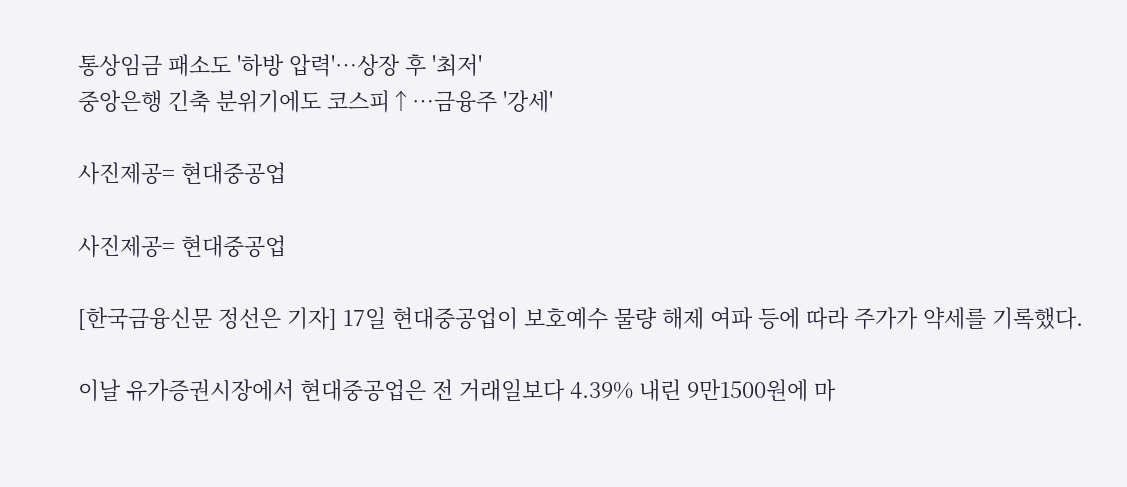통상임금 패소도 '하방 압력'…상장 후 '최저'
중앙은행 긴축 분위기에도 코스피↑…금융주 '강세'

사진제공= 현대중공업

사진제공= 현대중공업

[한국금융신문 정선은 기자] 17일 현대중공업이 보호예수 물량 해제 여파 등에 따라 주가가 약세를 기록했다.

이날 유가증권시장에서 현대중공업은 전 거래일보다 4.39% 내린 9만1500원에 마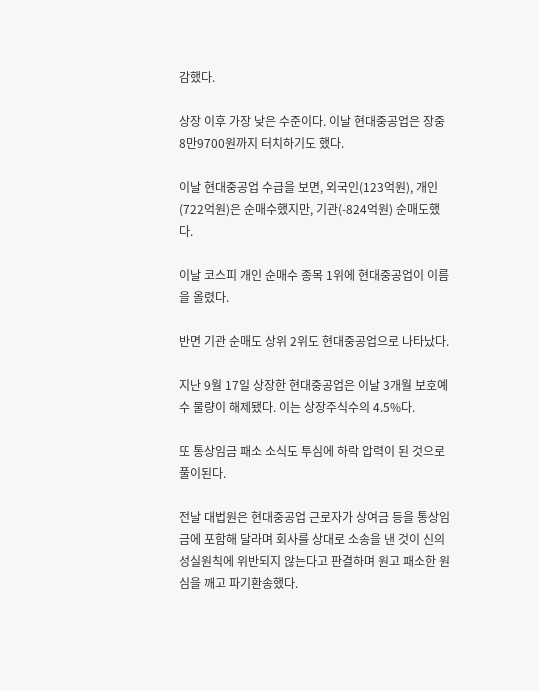감했다.

상장 이후 가장 낮은 수준이다. 이날 현대중공업은 장중 8만9700원까지 터치하기도 했다.

이날 현대중공업 수급을 보면, 외국인(123억원), 개인(722억원)은 순매수했지만, 기관(-824억원) 순매도했다.

이날 코스피 개인 순매수 종목 1위에 현대중공업이 이름을 올렸다.

반면 기관 순매도 상위 2위도 현대중공업으로 나타났다.

지난 9월 17일 상장한 현대중공업은 이날 3개월 보호예수 물량이 해제됐다. 이는 상장주식수의 4.5%다.

또 통상임금 패소 소식도 투심에 하락 압력이 된 것으로 풀이된다.

전날 대법원은 현대중공업 근로자가 상여금 등을 통상임금에 포함해 달라며 회사를 상대로 소송을 낸 것이 신의성실원칙에 위반되지 않는다고 판결하며 원고 패소한 원심을 깨고 파기환송했다.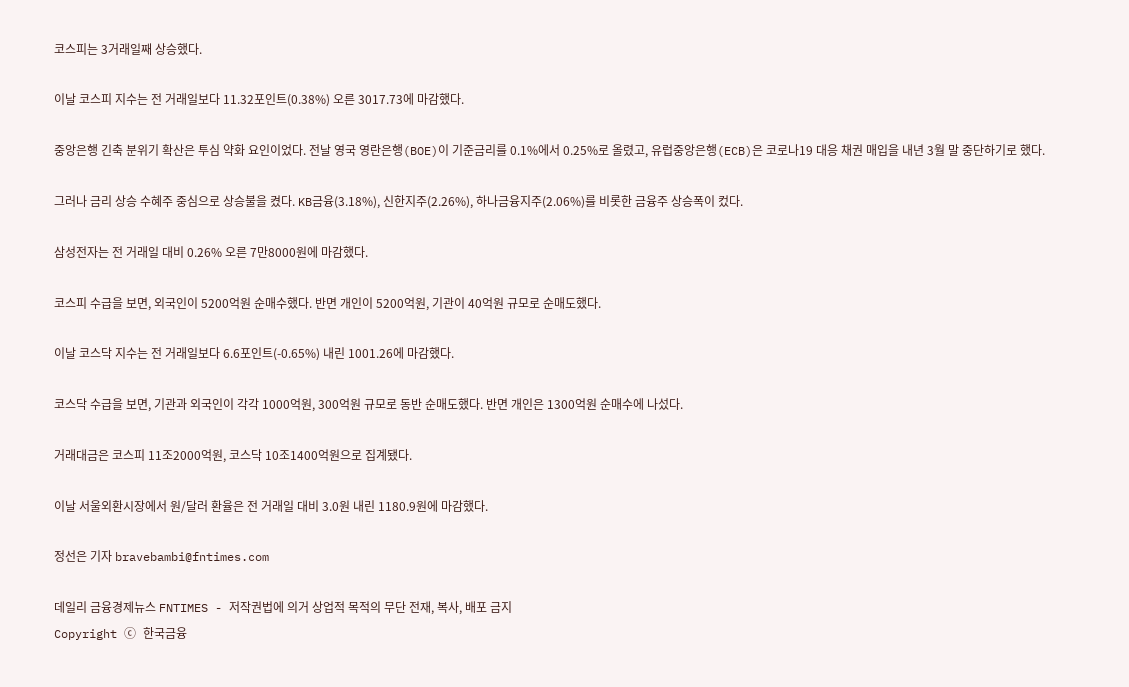코스피는 3거래일째 상승했다.

이날 코스피 지수는 전 거래일보다 11.32포인트(0.38%) 오른 3017.73에 마감했다.

중앙은행 긴축 분위기 확산은 투심 약화 요인이었다. 전날 영국 영란은행(BOE)이 기준금리를 0.1%에서 0.25%로 올렸고, 유럽중앙은행(ECB)은 코로나19 대응 채권 매입을 내년 3월 말 중단하기로 했다.

그러나 금리 상승 수혜주 중심으로 상승불을 켰다. KB금융(3.18%), 신한지주(2.26%), 하나금융지주(2.06%)를 비롯한 금융주 상승폭이 컸다.

삼성전자는 전 거래일 대비 0.26% 오른 7만8000원에 마감했다.

코스피 수급을 보면, 외국인이 5200억원 순매수했다. 반면 개인이 5200억원, 기관이 40억원 규모로 순매도했다.

이날 코스닥 지수는 전 거래일보다 6.6포인트(-0.65%) 내린 1001.26에 마감했다.

코스닥 수급을 보면, 기관과 외국인이 각각 1000억원, 300억원 규모로 동반 순매도했다. 반면 개인은 1300억원 순매수에 나섰다.

거래대금은 코스피 11조2000억원, 코스닥 10조1400억원으로 집계됐다.

이날 서울외환시장에서 원/달러 환율은 전 거래일 대비 3.0원 내린 1180.9원에 마감했다.

정선은 기자 bravebambi@fntimes.com

데일리 금융경제뉴스 FNTIMES - 저작권법에 의거 상업적 목적의 무단 전재, 복사, 배포 금지
Copyright ⓒ 한국금융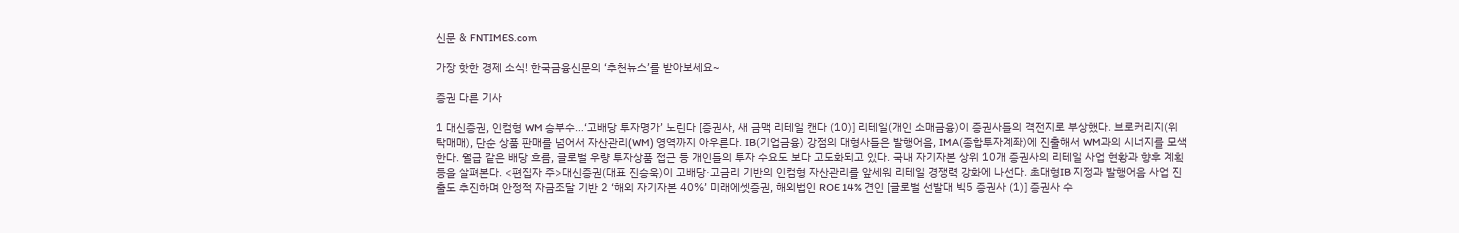신문 & FNTIMES.com

가장 핫한 경제 소식! 한국금융신문의 ‘추천뉴스’를 받아보세요~

증권 다른 기사

1 대신증권, 인컴형 WM 승부수…‘고배당 투자명가’ 노린다 [증권사, 새 금맥 리테일 캔다 (10)] 리테일(개인 소매금융)이 증권사들의 격전지로 부상했다. 브로커리지(위탁매매), 단순 상품 판매를 넘어서 자산관리(WM) 영역까지 아우른다. IB(기업금융) 강점의 대형사들은 발행어음, IMA(종합투자계좌)에 진출해서 WM과의 시너지를 모색한다. 월급 같은 배당 흐름, 글로벌 우량 투자상품 접근 등 개인들의 투자 수요도 보다 고도화되고 있다. 국내 자기자본 상위 10개 증권사의 리테일 사업 현황과 향후 계획 등을 살펴본다. <편집자 주>대신증권(대표 진승욱)이 고배당·고금리 기반의 인컴형 자산관리를 앞세워 리테일 경쟁력 강화에 나선다. 초대형IB 지정과 발행어음 사업 진출도 추진하며 안정적 자금조달 기반 2 ‘해외 자기자본 40%’ 미래에셋증권, 해외법인 ROE 14% 견인 [글로벌 선발대 빅5 증권사 (1)] 증권사 수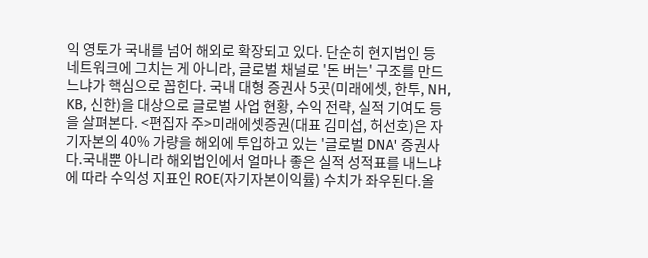익 영토가 국내를 넘어 해외로 확장되고 있다. 단순히 현지법인 등 네트워크에 그치는 게 아니라, 글로벌 채널로 '돈 버는' 구조를 만드느냐가 핵심으로 꼽힌다. 국내 대형 증권사 5곳(미래에셋, 한투, NH, KB, 신한)을 대상으로 글로벌 사업 현황, 수익 전략, 실적 기여도 등을 살펴본다. <편집자 주>미래에셋증권(대표 김미섭, 허선호)은 자기자본의 40% 가량을 해외에 투입하고 있는 '글로벌 DNA' 증권사다.국내뿐 아니라 해외법인에서 얼마나 좋은 실적 성적표를 내느냐에 따라 수익성 지표인 ROE(자기자본이익률) 수치가 좌우된다.올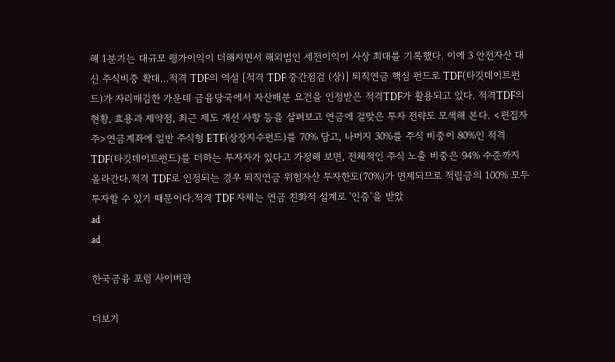해 1분기는 대규모 평가이익이 더해지면서 해외법인 세전이익이 사상 최대를 기록했다. 이에 3 안전자산 대신 주식비중 확대…적격 TDF의 역설 [적격 TDF 중간점검 (상)] 퇴직연금 핵심 펀드로 TDF(타깃데이트펀드)가 자리매김한 가운데 금융당국에서 자산배분 요건을 인정받은 적격TDF가 활용되고 있다. 적격TDF의 현황, 효용과 제약점, 최근 제도 개선 사항 등을 살펴보고 연금에 걸맞은 투자 전략도 모색해 본다. <편집자 주>연금계좌에 일반 주식형 ETF(상장지수펀드)를 70% 담고, 나머지 30%를 주식 비중이 80%인 적격 TDF(타깃데이트펀드)를 더하는 투자자가 있다고 가정해 보면, 전체적인 주식 노출 비중은 94% 수준까지 올라간다.적격 TDF로 인정되는 경우 퇴직연금 위험자산 투자한도(70%)가 면제되므로 적립금의 100% 모두 투자할 수 있기 때문이다.적격 TDF 자체는 연금 친화적 설계로 '인증'을 받았
ad
ad

한국금융 포럼 사이버관

더보기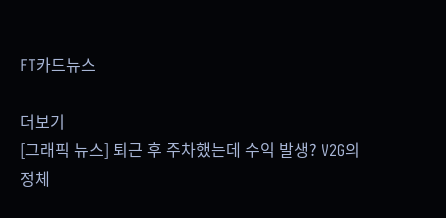FT카드뉴스

더보기
[그래픽 뉴스] 퇴근 후 주차했는데 수익 발생? V2G의 정체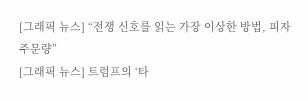[그래픽 뉴스] “전쟁 신호를 읽는 가장 이상한 방법, 피자 주문량”
[그래픽 뉴스] 트럼프의 ‘타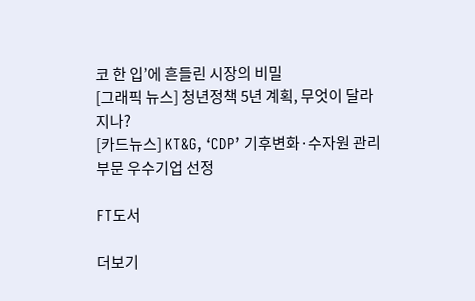코 한 입’에 흔들린 시장의 비밀
[그래픽 뉴스] 청년정책 5년 계획, 무엇이 달라지나?
[카드뉴스] KT&G, ‘CDP’ 기후변화·수자원 관리 부문 우수기업 선정

FT도서

더보기